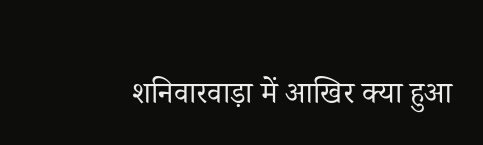शनिवारवाड़ा में आखिर क्या हुआ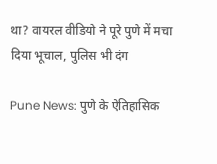था? वायरल वीडियो ने पूरे पुणे में मचा दिया भूचाल, पुलिस भी दंग

Pune News: पुणे के ऐतिहासिक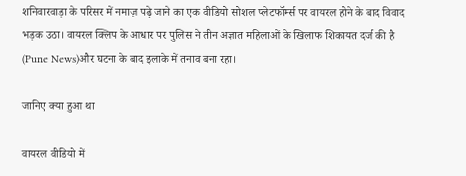शनिवारवाड़ा के परिसर में नमाज़ पढ़े जाने का एक वीडियो सोशल प्लेटफॉर्म्स पर वायरल होने के बाद विवाद भड़क उठा। वायरल क्लिप के आधार पर पुलिस ने तीन अज्ञात महिलाओं के खिलाफ शिकायत दर्ज की है (Pune News)और घटना के बाद इलाके में तनाव बना रहा।

जानिए क्या हुआ था

वायरल वीडियो में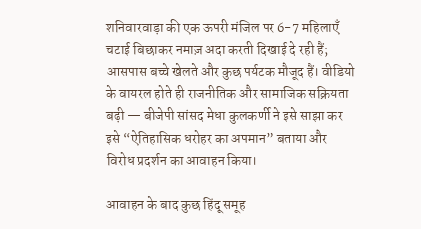शनिवारवाड़ा की एक ऊपरी मंजिल पर 6-7 महिलाएँ चटाई बिछाकर नमाज़ अदा करती दिखाई दे रही हैं; आसपास बच्चे खेलते और कुछ पर्यटक मौजूद हैं। वीडियो के वायरल होते ही राजनीतिक और सामाजिक सक्रियता बढ़ी — बीजेपी सांसद मेधा कुलकर्णी ने इसे साझा कर इसे “ऐतिहासिक धरोहर का अपमान” बताया और विरोध प्रदर्शन का आवाहन किया।

आवाहन के बाद कुछ हिंदू समूह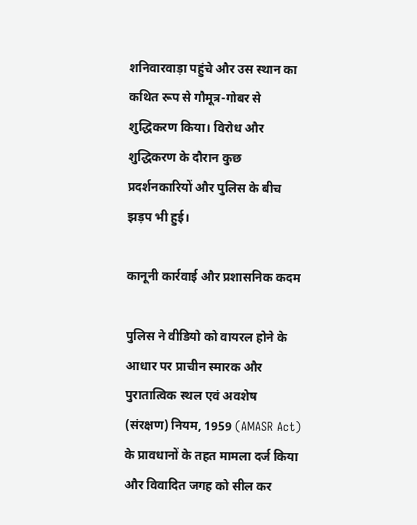शनिवारवाड़ा पहुंचे और उस स्थान का कथित रूप से गौमूत्र-गोबर से शुद्धिकरण किया। विरोध और शुद्धिकरण के दौरान कुछ प्रदर्शनकारियों और पुलिस के बीच झड़प भी हुई।

कानूनी कार्रवाई और प्रशासनिक कदम

पुलिस ने वीडियो को वायरल होने के आधार पर प्राचीन स्मारक और पुरातात्विक स्थल एवं अवशेष (संरक्षण) नियम, 1959 (AMASR Act) के प्रावधानों के तहत मामला दर्ज किया और विवादित जगह को सील कर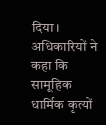दिया। अधिकारियों ने कहा कि सामूहिक धार्मिक कृत्यों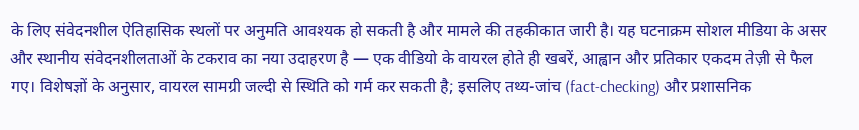के लिए संवेदनशील ऐतिहासिक स्थलों पर अनुमति आवश्यक हो सकती है और मामले की तहकीकात जारी है। यह घटनाक्रम सोशल मीडिया के असर और स्थानीय संवेदनशीलताओं के टकराव का नया उदाहरण है — एक वीडियो के वायरल होते ही खबरें, आह्वान और प्रतिकार एकदम तेज़ी से फैल गए। विशेषज्ञों के अनुसार, वायरल सामग्री जल्दी से स्थिति को गर्म कर सकती है; इसलिए तथ्य-जांच (fact-checking) और प्रशासनिक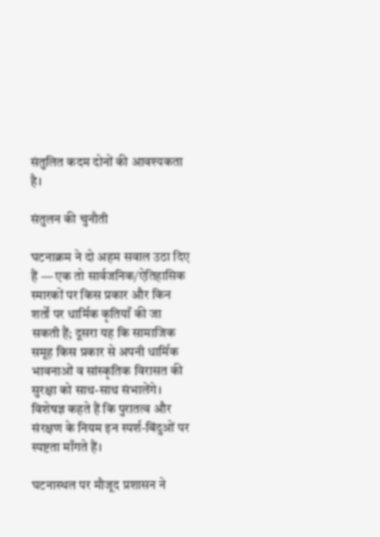संतुलित कदम दोनों की आवश्यकता है।

संतुलन की चुनौती

घटनाक्रम ने दो अहम सवाल उठा दिए हैं — एक तो सार्वजनिक/ऐतिहासिक स्मारकों पर किस प्रकार और किन शर्तों पर धार्मिक कृतियाँ की जा सकती हैं; दूसरा यह कि सामाजिक समूह किस प्रकार से अपनी धार्मिक भावनाओं व सांस्कृतिक विरासत की सुरक्षा को साथ-साथ संभालेंगे। विशेषज्ञ कहते हैं कि पुरातत्व और संरक्षण के नियम इन स्पर्श-बिंदुओं पर स्पष्टता माँगते हैं।

घटनास्थल पर मौजूद प्रशासन ने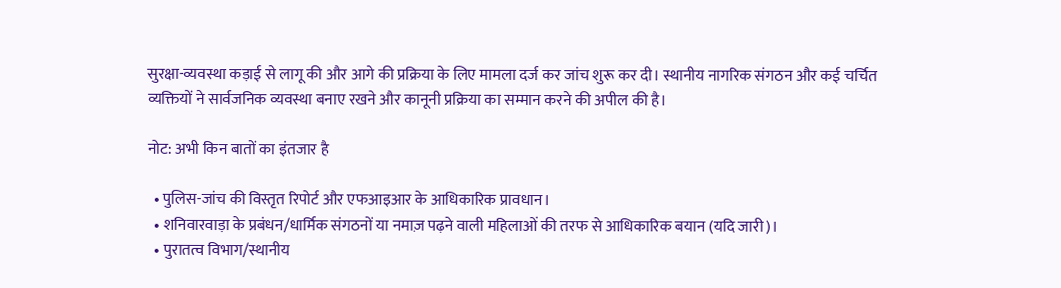सुरक्षा-व्यवस्था कड़ाई से लागू की और आगे की प्रक्रिया के लिए मामला दर्ज कर जांच शुरू कर दी। स्थानीय नागरिक संगठन और कई चर्चित व्यक्तियों ने सार्वजनिक व्यवस्था बनाए रखने और कानूनी प्रक्रिया का सम्मान करने की अपील की है।

नोट: अभी किन बातों का इंतजार है

  • पुलिस-जांच की विस्तृत रिपोर्ट और एफआइआर के आधिकारिक प्रावधान।
  • शनिवारवाड़ा के प्रबंधन/धार्मिक संगठनों या नमाज़ पढ़ने वाली महिलाओं की तरफ से आधिकारिक बयान (यदि जारी)।
  • पुरातत्व विभाग/स्थानीय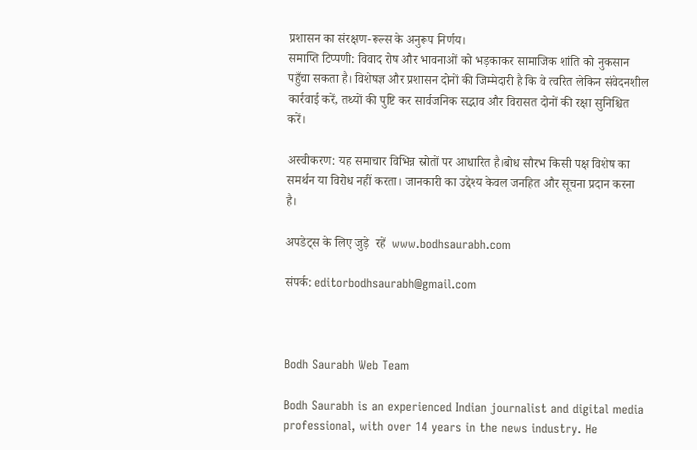प्रशासन का संरक्षण-रूल्स के अनुरूप निर्णय।
समाप्ति टिप्पणी: विवाद रोष और भावनाओं को भड़काकर सामाजिक शांति को नुकसान पहुँचा सकता है। विशेषज्ञ और प्रशासन दोनों की जिम्मेदारी है कि वे त्वरित लेकिन संवेदनशील कार्रवाई करें, तथ्यों की पुष्टि कर सार्वजनिक सद्भाव और विरासत दोनों की रक्षा सुनिश्चित करें।

अस्वीकरण: यह समाचार विभिन्न स्रोतों पर आधारित है।बोध सौरभ किसी पक्ष विशेष का समर्थन या विरोध नहीं करता। जानकारी का उद्देश्य केवल जनहित और सूचना प्रदान करना है।

अपडेट्स के लिए जुड़े  रहें  www.bodhsaurabh.com

संपर्क: editorbodhsaurabh@gmail.com



Bodh Saurabh Web Team

Bodh Saurabh is an experienced Indian journalist and digital media professional, with over 14 years in the news industry. He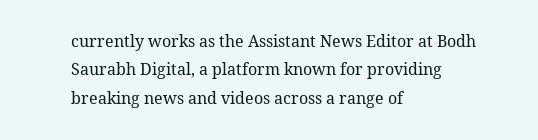currently works as the Assistant News Editor at Bodh Saurabh Digital, a platform known for providing breaking news and videos across a range of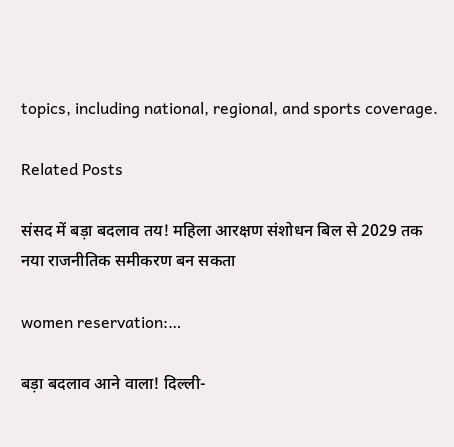topics, including national, regional, and sports coverage.

Related Posts

संसद में बड़ा बदलाव तय! महिला आरक्षण संशोधन बिल से 2029 तक नया राजनीतिक समीकरण बन सकता

women reservation:…

बड़ा बदलाव आने वाला! दिल्ली-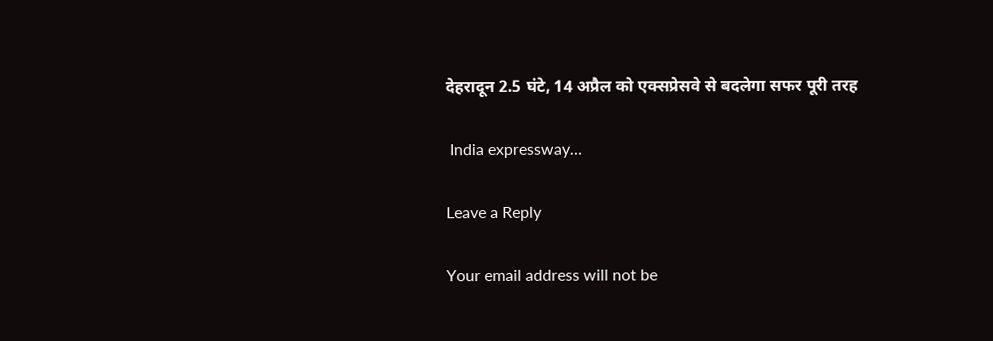देहरादून 2.5 घंटे, 14 अप्रैल को एक्सप्रेसवे से बदलेगा सफर पूरी तरह

 India expressway…

Leave a Reply

Your email address will not be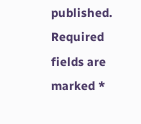published. Required fields are marked *